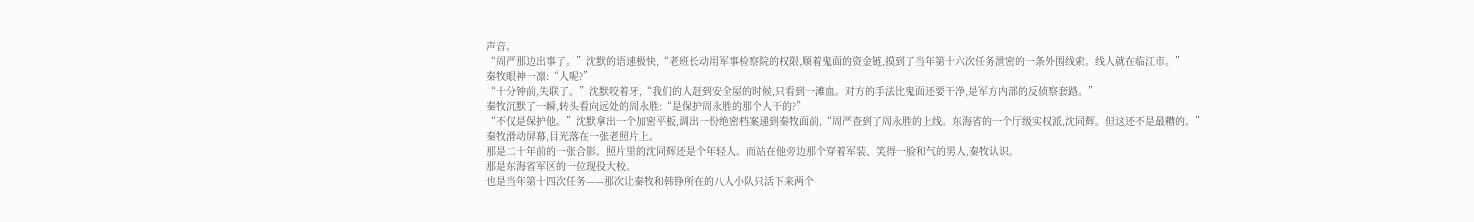声音。
“周严那边出事了。”沈默的语速极快,“老班长动用军事检察院的权限,顺着鬼面的资金链,摸到了当年第十六次任务泄密的一条外围线索。线人就在临江市。”
秦牧眼神一凛:“人呢?”
“十分钟前,失联了。”沈默咬着牙,“我们的人赶到安全屋的时候,只看到一滩血。对方的手法比鬼面还要干净,是军方内部的反侦察套路。”
秦牧沉默了一瞬,转头看向远处的周永胜:“是保护周永胜的那个人干的?”
“不仅是保护他。”沈默拿出一个加密平板,调出一份绝密档案递到秦牧面前,“周严查到了周永胜的上线。东海省的一个厅级实权派,沈同辉。但这还不是最糟的。”
秦牧滑动屏幕,目光落在一张老照片上。
那是二十年前的一张合影。照片里的沈同辉还是个年轻人。而站在他旁边那个穿着军装、笑得一脸和气的男人,秦牧认识。
那是东海省军区的一位现役大校。
也是当年第十四次任务——那次让秦牧和韩铮所在的八人小队只活下来两个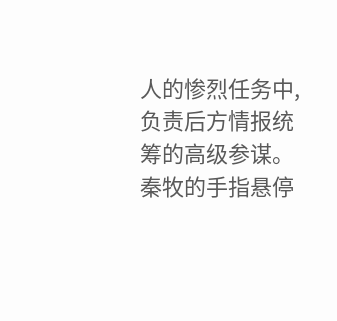人的惨烈任务中,负责后方情报统筹的高级参谋。
秦牧的手指悬停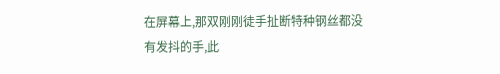在屏幕上,那双刚刚徒手扯断特种钢丝都没有发抖的手,此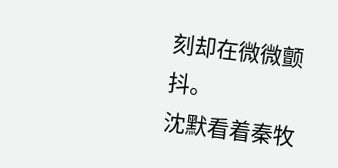刻却在微微颤抖。
沈默看着秦牧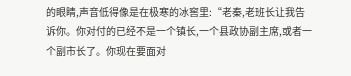的眼睛,声音低得像是在极寒的冰窖里:“老秦,老班长让我告诉你。你对付的已经不是一个镇长,一个县政协副主席,或者一个副市长了。你现在要面对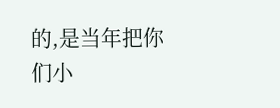的,是当年把你们小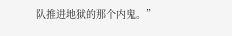队推进地狱的那个内鬼。”